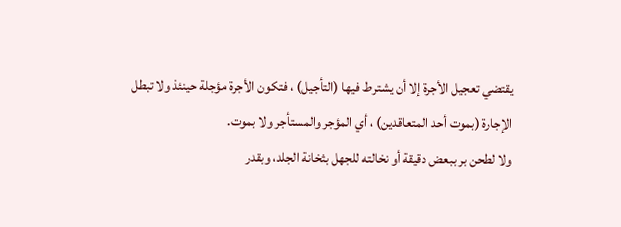يقتضي تعجيل الأجرة إلا أن يشترط فيها (التأجيل) ، فتكون الأجرة مؤجلة حينئذ ولا تبطل الإجارة (بموت أحد المتعاقدين) ، أي المؤجر والمستأجر ولا بموت.
ولا لطحن بر ببعض دقيقة أو نخالته للجهل بثخانة الجلد، وبقدر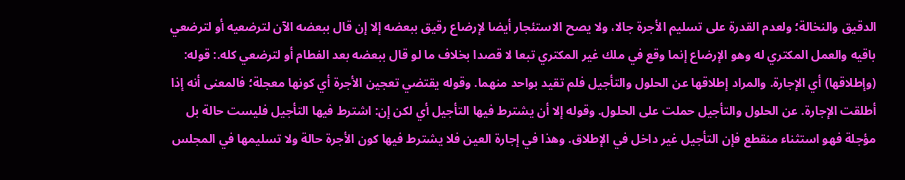الدقيق والنخالة؛ ولعدم القدرة على تسليم الأجرة جالا، ولا يصح الاستئجار أيضا لإرضاع رقيق ببعضه إلا إن قال ببعضه الآن لترضعيه أو لترضعي باقيه والعمل المكتري له وهو الإرضاع إنما وقع في ملك غير المكتري تبعا لا قصدا بخلاف ما لو قال ببعضه بعد الفطام أو لترضعي كله.: قوله: (وإطلاقها) أي الإجارة. والمراد إطلاقها عن الحلول والتأجيل فلم تقيد بواحد منهما. وقوله يقتضي تعجين الأجرة أي كونها معجلة؛ فالمعنى أنه إذا أطلقت الإجارة. عن الحلول والتأجيل حملت على الحلول. وقوله إلا أن يشترط فيها التأجيل أي لكن إن: اشترط فيها التأجيل فليست حالة بل مؤجلة فهو استثناء منقطع فإن التأجيل غير داخل في الإطلاق. وهذا في إجارة العين فلا يشترط فيها كون الأجرة حالة ولا تسليمها في المجلس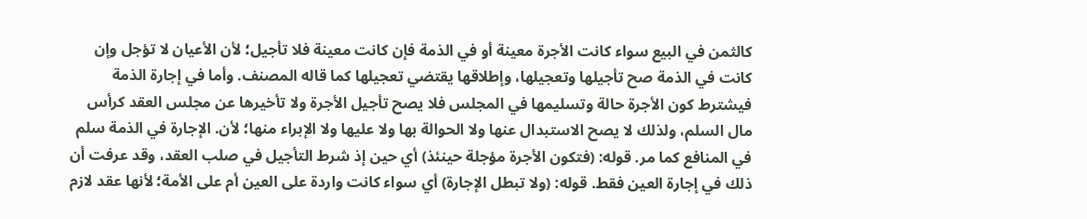كالثمن في البيع سواء كانت الأجرة معينة أو في الذمة فإن كانت معينة فلا تأجيل؛ لأن الأعيان لا تؤجل وإن كانت في الذمة صح تأجيلها وتعجيلها، وإطلاقها يقتضي تعجيلها كما قاله المصنف. وأما في إجارة الذمة فيشترط كون الأجرة حالة وتسليمها في المجلس فلا يصح تأجيل الأجرة ولا تأخيرها عن مجلس العقد كرأس مال السلم، ولذلك لا يصح الاستبدال عنها ولا الحوالة بها ولا عليها ولا الإبراء منها؛ لأن. الإجارة في الذمة سلم في المنافع كما مر. قوله: (فتكون الأجرة مؤجلة حينئذ) أي حين إذ شرط التأجيل في صلب العقد، وقد عرفت أن ذلك في إجارة العين فقط. قوله: (ولا تبطل الإجارة) أي سواء كانت واردة على العين أم على الأمة؛ لأنها عقد لازم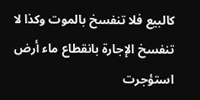كالبيع فلا تنفسخ بالموت وكذا لا تنفسخ الإجارة بانقطاع ماء أرض استؤجرت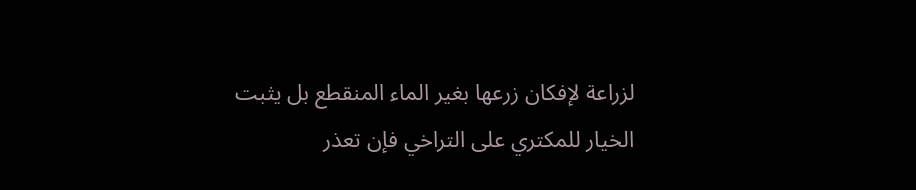لزراعة لإفكان زرعها بغير الماء المنقطع بل يثبت الخيار للمكتري على التراخي فإن تعذر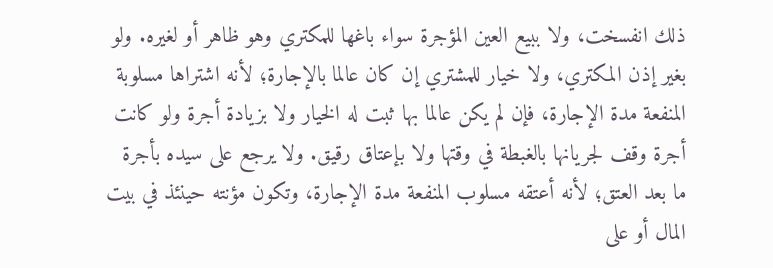ذلك انفسخت، ولا ببيع العين المؤجرة سواء باغها للمكتري وهو ظاهر أو لغيره. ولو بغير إذن المكتري، ولا خيار للمشتري إن كان عالما بالإجارة؛ لأنه اشتراها مسلوبة المنفعة مدة الإجارة، فإن لم يكن عالما بها ثبت له الخيار ولا بزيادة أجرة ولو كانت أجرة وقف لجريانها بالغبطة في وقتها ولا بإعتاق رقيق. ولا يرجع على سيده بأجرة ما بعد العتق؛ لأنه أعتقه مسلوب المنفعة مدة الإجارة، وتكون مؤنته حينئذ في بيت المال أو على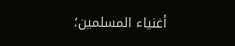أغنياء المسلمين؛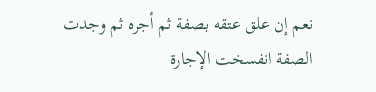نعم إن علق عتقه بصفة ثم أجره ثم وجدت الصفة انفسخت الإجارة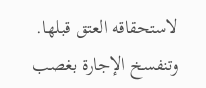لاستحقاقه العتق قبلها. وتنفسخ الإجارة بغصب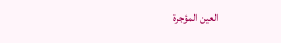العين المؤجرة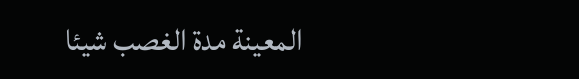المعينة مدة الغصب شيئا